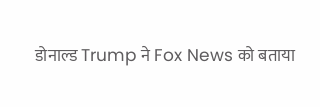डोनाल्ड Trump ने Fox News को बताया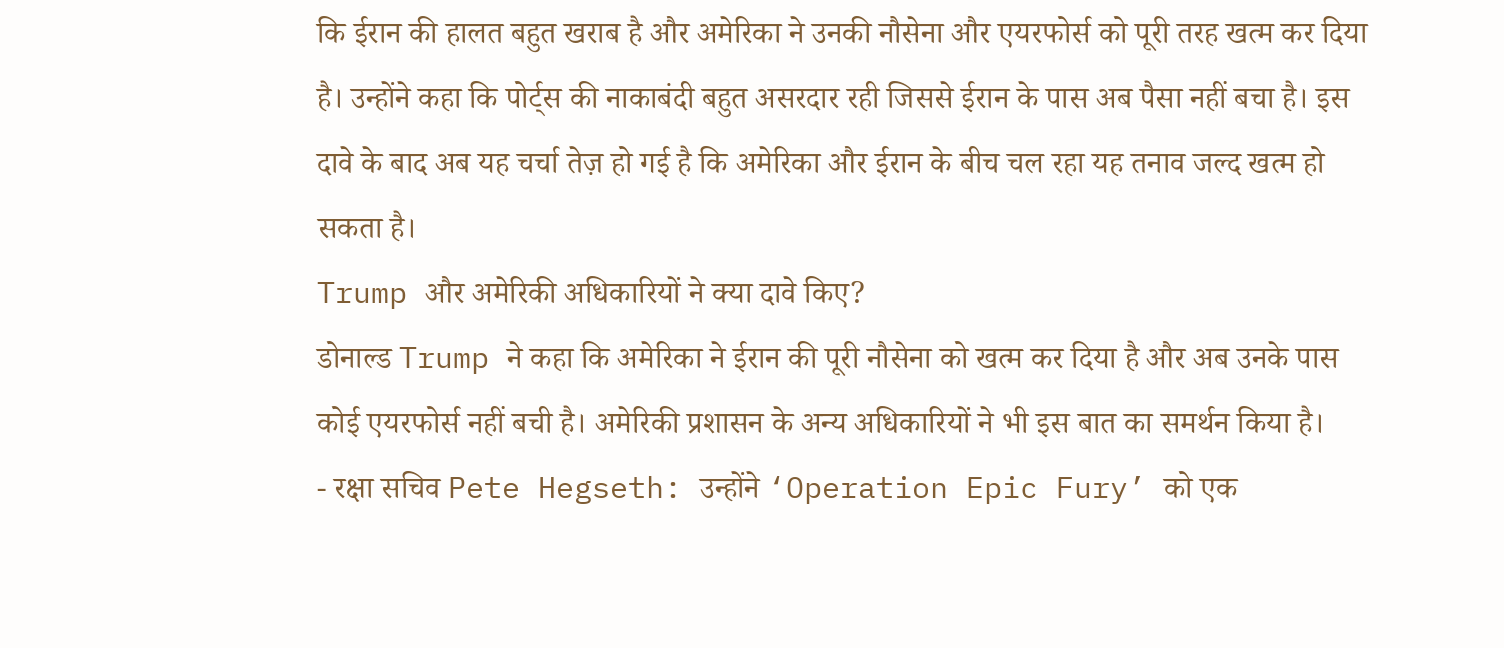कि ईरान की हालत बहुत खराब है और अमेरिका ने उनकी नौसेना और एयरफोर्स को पूरी तरह खत्म कर दिया है। उन्होंने कहा कि पोर्ट्स की नाकाबंदी बहुत असरदार रही जिससे ईरान के पास अब पैसा नहीं बचा है। इस दावे के बाद अब यह चर्चा तेज़ हो गई है कि अमेरिका और ईरान के बीच चल रहा यह तनाव जल्द खत्म हो सकता है।
Trump और अमेरिकी अधिकारियों ने क्या दावे किए?
डोनाल्ड Trump ने कहा कि अमेरिका ने ईरान की पूरी नौसेना को खत्म कर दिया है और अब उनके पास कोई एयरफोर्स नहीं बची है। अमेरिकी प्रशासन के अन्य अधिकारियों ने भी इस बात का समर्थन किया है।
- रक्षा सचिव Pete Hegseth: उन्होंने ‘Operation Epic Fury’ को एक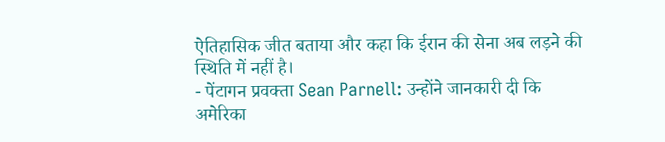ऐतिहासिक जीत बताया और कहा कि ईरान की सेना अब लड़ने की स्थिति में नहीं है।
- पेंटागन प्रवक्ता Sean Parnell: उन्होंने जानकारी दी कि अमेरिका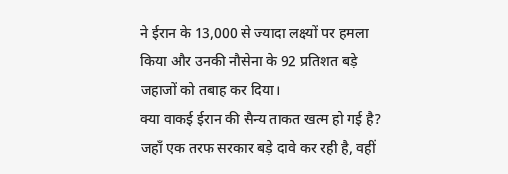ने ईरान के 13,000 से ज्यादा लक्ष्यों पर हमला किया और उनकी नौसेना के 92 प्रतिशत बड़े जहाजों को तबाह कर दिया।
क्या वाकई ईरान की सैन्य ताकत खत्म हो गई है?
जहाँ एक तरफ सरकार बड़े दावे कर रही है, वहीं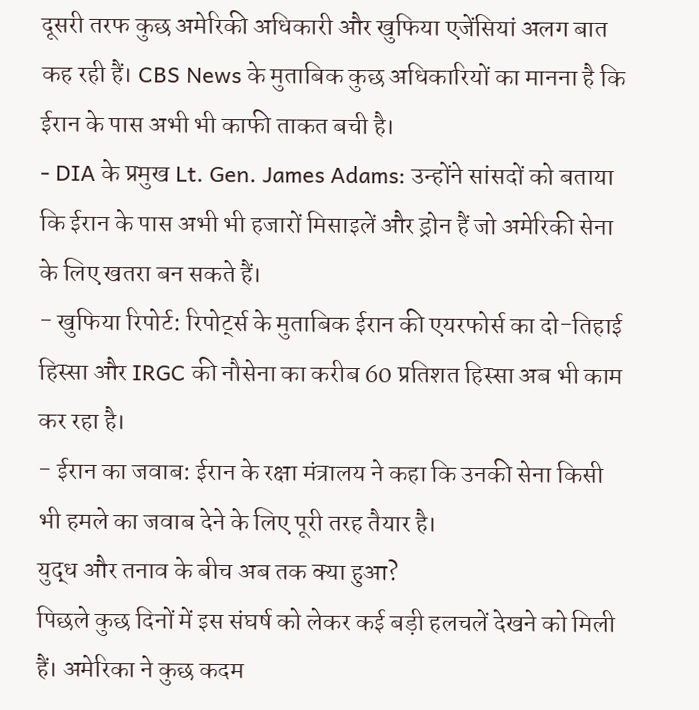दूसरी तरफ कुछ अमेरिकी अधिकारी और खुफिया एजेंसियां अलग बात कह रही हैं। CBS News के मुताबिक कुछ अधिकारियों का मानना है कि ईरान के पास अभी भी काफी ताकत बची है।
- DIA के प्रमुख Lt. Gen. James Adams: उन्होंने सांसदों को बताया कि ईरान के पास अभी भी हजारों मिसाइलें और ड्रोन हैं जो अमेरिकी सेना के लिए खतरा बन सकते हैं।
- खुफिया रिपोर्ट: रिपोर्ट्स के मुताबिक ईरान की एयरफोर्स का दो-तिहाई हिस्सा और IRGC की नौसेना का करीब 60 प्रतिशत हिस्सा अब भी काम कर रहा है।
- ईरान का जवाब: ईरान के रक्षा मंत्रालय ने कहा कि उनकी सेना किसी भी हमले का जवाब देने के लिए पूरी तरह तैयार है।
युद्ध और तनाव के बीच अब तक क्या हुआ?
पिछले कुछ दिनों में इस संघर्ष को लेकर कई बड़ी हलचलें देखने को मिली हैं। अमेरिका ने कुछ कदम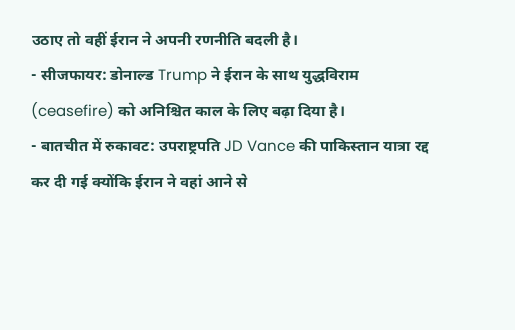उठाए तो वहीं ईरान ने अपनी रणनीति बदली है।
- सीजफायर: डोनाल्ड Trump ने ईरान के साथ युद्धविराम (ceasefire) को अनिश्चित काल के लिए बढ़ा दिया है।
- बातचीत में रुकावट: उपराष्ट्रपति JD Vance की पाकिस्तान यात्रा रद्द कर दी गई क्योंकि ईरान ने वहां आने से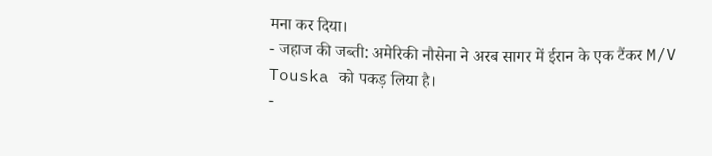मना कर दिया।
- जहाज की जब्ती: अमेरिकी नौसेना ने अरब सागर में ईरान के एक टैंकर M/V Touska को पकड़ लिया है।
-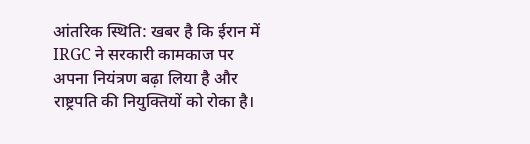आंतरिक स्थिति: खबर है कि ईरान में IRGC ने सरकारी कामकाज पर अपना नियंत्रण बढ़ा लिया है और राष्ट्रपति की नियुक्तियों को रोका है।